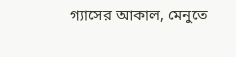গ্যাসের আকাল, মেনুতে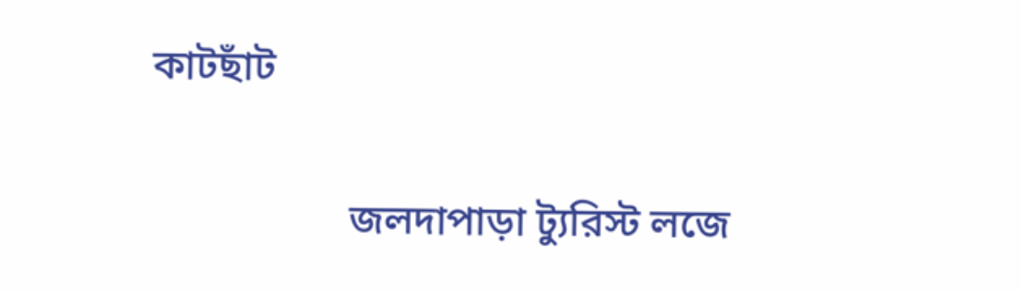কাটছাঁট

                   জলদাপাড়া ট্যুরিস্ট লজে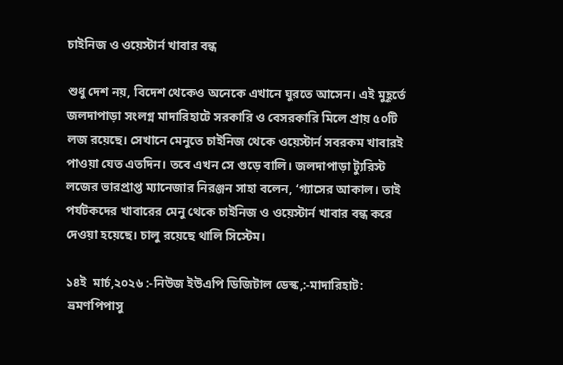চাইনিজ ও ওয়েস্টার্ন খাবার বন্ধ

শুধু দেশ নয়, বিদেশ থেকেও অনেকে এখানে ঘুরতে আসেন। এই মুহূর্তে জলদাপাড়া সংলগ্ন মাদারিহাটে সরকারি ও বেসরকারি মিলে প্রায় ৫০টি লজ রয়েছে। সেখানে মেনুতে চাইনিজ থেকে ওয়েস্টার্ন সবরকম খাবারই পাওয়া যেত এতদিন। তবে এখন সে গুড়ে বালি। জলদাপাড়া ট্যুরিস্ট লজের ভারপ্রাপ্ত ম্যানেজার নিরঞ্জন সাহা বলেন, ‘গ্যাসের আকাল। তাই পর্যটকদের খাবারের মেনু থেকে চাইনিজ ও ওয়েস্টার্ন খাবার বন্ধ করে দেওয়া হয়েছে। চালু রয়েছে থালি সিস্টেম।

১৪ই  মার্চ,২০২৬ :-নিউজ ইউএপি ডিজিটাল ডেস্ক,:-মাদারিহাট:
 ভ্রমণপিপাসু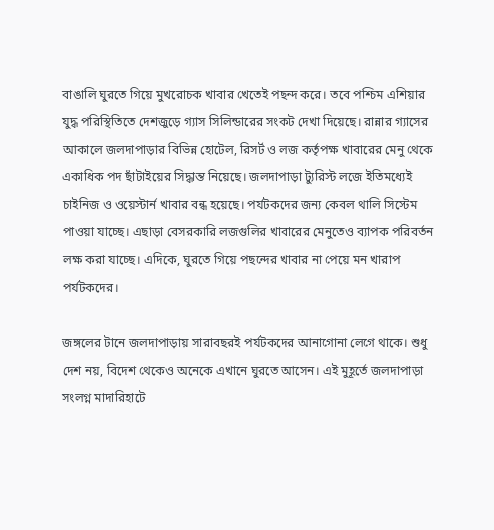বাঙালি ঘুরতে গিয়ে মুখরোচক খাবার খেতেই পছন্দ করে। তবে পশ্চিম এশিয়ার যুদ্ধ পরিস্থিতিতে দেশজুড়ে গ্যাস সিলিন্ডারের সংকট দেখা দিয়েছে। রান্নার গ্যাসের আকালে জলদাপাড়ার বিভিন্ন হোটেল, রিসর্ট ও লজ কর্তৃপক্ষ খাবারের মেনু থেকে একাধিক পদ ছাঁটাইয়ের সিদ্ধান্ত নিয়েছে। জলদাপাড়া ট্যুরিস্ট লজে ইতিমধ্যেই চাইনিজ ও ওয়েস্টার্ন খাবার বন্ধ হয়েছে। পর্যটকদের জন্য কেবল থালি সিস্টেম পাওয়া যাচ্ছে। এছাড়া বেসরকারি লজগুলির খাবারের মেনুতেও ব্যাপক পরিবর্তন লক্ষ করা যাচ্ছে। এদিকে, ঘুরতে গিয়ে পছন্দের খাবার না পেয়ে মন খারাপ পর্যটকদের।

জঙ্গলের টানে জলদাপাড়ায় সারাবছরই পর্যটকদের আনাগোনা লেগে থাকে। শুধু দেশ নয়, বিদেশ থেকেও অনেকে এখানে ঘুরতে আসেন। এই মুহূর্তে জলদাপাড়া সংলগ্ন মাদারিহাটে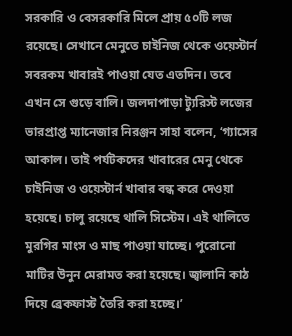সরকারি ও বেসরকারি মিলে প্রায় ৫০টি লজ রয়েছে। সেখানে মেনুতে চাইনিজ থেকে ওয়েস্টার্ন সবরকম খাবারই পাওয়া যেত এতদিন। তবে এখন সে গুড়ে বালি। জলদাপাড়া ট্যুরিস্ট লজের ভারপ্রাপ্ত ম্যানেজার নিরঞ্জন সাহা বলেন, ‘গ্যাসের আকাল। তাই পর্যটকদের খাবারের মেনু থেকে চাইনিজ ও ওয়েস্টার্ন খাবার বন্ধ করে দেওয়া হয়েছে। চালু রয়েছে থালি সিস্টেম। এই থালিতে মুরগির মাংস ও মাছ পাওয়া যাচ্ছে। পুরোনো মাটির উনুন মেরামত করা হয়েছে। জ্বালানি কাঠ দিয়ে ব্রেকফাস্ট তৈরি করা হচ্ছে।’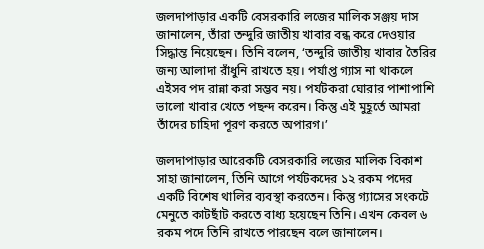জলদাপাড়ার একটি বেসরকারি লজের মালিক সঞ্জয় দাস জানালেন, তাঁরা তন্দুরি জাতীয় খাবার বন্ধ করে দেওয়ার সিদ্ধান্ত নিয়েছেন। তিনি বলেন, ‘তন্দুরি জাতীয় খাবার তৈরির জন্য আলাদা রাঁধুনি রাখতে হয়। পর্যাপ্ত গ্যাস না থাকলে এইসব পদ রান্না করা সম্ভব নয়। পর্যটকরা ঘোরার পাশাপাশি ভালো খাবার খেতে পছন্দ করেন। কিন্তু এই মুহূর্তে আমরা তাঁদের চাহিদা পূরণ করতে অপারগ।’

জলদাপাড়ার আরেকটি বেসরকারি লজের মালিক বিকাশ সাহা জানালেন, তিনি আগে পর্যটকদের ১২ রকম পদের একটি বিশেষ থালির ব্যবস্থা করতেন। কিন্তু গ্যাসের সংকটে মেনুতে কাটছাঁট করতে বাধ্য হয়েছেন তিনি। এখন কেবল ৬ রকম পদে তিনি রাখতে পারছেন বলে জানালেন।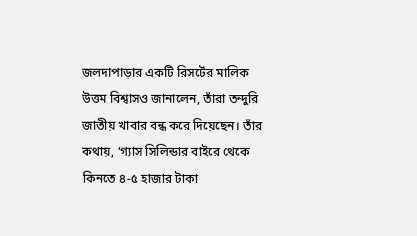জলদাপাড়ার একটি রিসর্টের মালিক উত্তম বিশ্বাসও জানালেন, তাঁরা তন্দুরি জাতীয় খাবার বন্ধ করে দিয়েছেন। তাঁর কথায়, ‘গ্যাস সিলিন্ডার বাইরে থেকে কিনতে ৪-৫ হাজার টাকা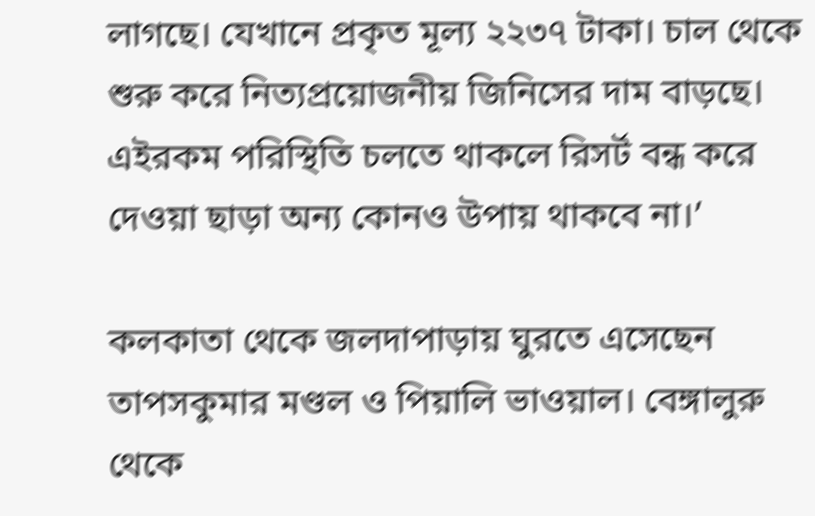লাগছে। যেখানে প্রকৃত মূল্য ২২৩৭ টাকা। চাল থেকে শুরু করে নিত্যপ্রয়োজনীয় জিনিসের দাম বাড়ছে। এইরকম পরিস্থিতি চলতে থাকলে রিসর্ট বন্ধ করে দেওয়া ছাড়া অন্য কোনও উপায় থাকবে না।’

কলকাতা থেকে জলদাপাড়ায় ঘুরতে এসেছেন তাপসকুমার মণ্ডল ও পিয়ালি ভাওয়াল। বেঙ্গালুরু থেকে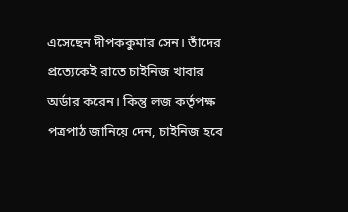এসেছেন দীপককুমার সেন। তাঁদের প্রত্যেকেই রাতে চাইনিজ খাবার অর্ডার করেন। কিন্তু লজ কর্তৃপক্ষ পত্রপাঠ জানিয়ে দেন, চাইনিজ হবে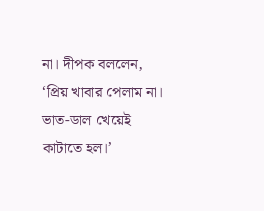না। দীপক বললেন, ‘প্রিয় খাবার পেলাম না। ভাত-ডাল খেয়েই কাটাতে হল।’